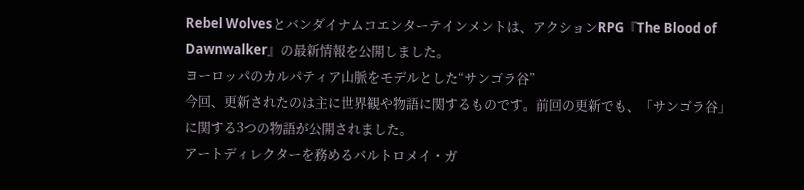Rebel Wolvesとバンダイナムコエンターテインメントは、アクションRPG『The Blood of Dawnwalker』の最新情報を公開しました。
ヨーロッパのカルパティア山脈をモデルとした“サンゴラ谷”
今回、更新されたのは主に世界観や物語に関するものです。前回の更新でも、「サンゴラ谷」に関する3つの物語が公開されました。
アートディレクターを務めるバルトロメイ・ガ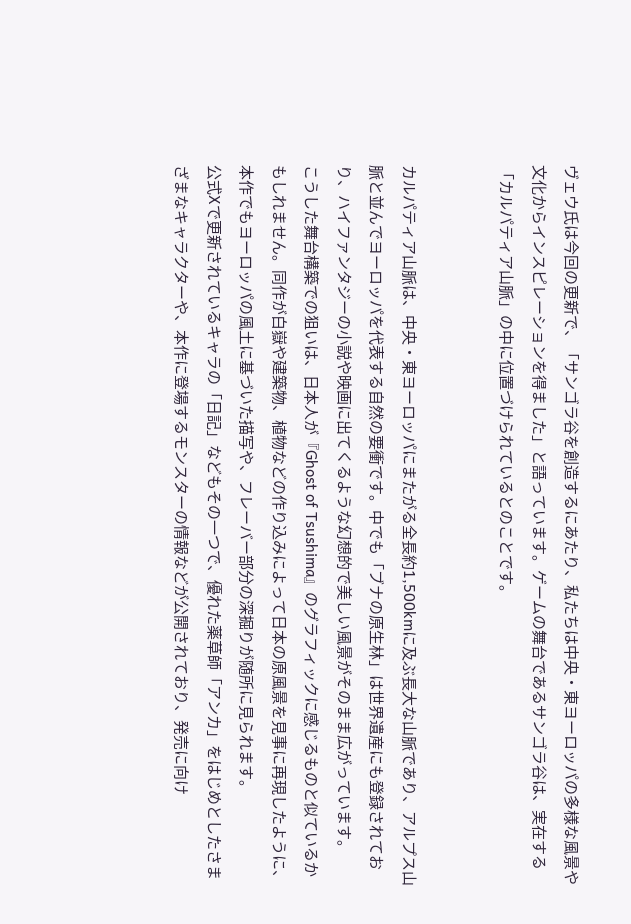ヴェウ氏は今回の更新で、「サンゴラ谷を創造するにあたり、私たちは中央・東ヨーロッパの多様な風景や文化からインスピレーションを得ました」と語っています。ゲームの舞台であるサンゴラ谷は、実在する「カルパティア山脈」の中に位置づけられているとのことです。


カルパティア山脈は、中央・東ヨーロッパにまたがる全長約1,500kmに及ぶ長大な山脈であり、アルプス山脈と並んでヨーロッパを代表する自然の要衝です。中でも「ブナの原生林」は世界遺産にも登録されており、ハイファンタジーの小説や映画に出てくるような幻想的で美しい風景がそのまま広がっています。
こうした舞台構築での狙いは、日本人が『Ghost of Tsushima』のグラフィックに感じるものと似ているかもしれません。同作が白嶽や建築物、植物などの作り込みによって日本の原風景を見事に再現したように、本作でもヨーロッパの風土に基づいた描写や、フレーバー部分の深掘りが随所に見られます。
公式Xで更新されているキャラの「日記」などもその一つで、優れた薬草師「アンカ」をはじめとしたさまざまなキャラクターや、本作に登場するモンスターの情報などが公開されており、発売に向け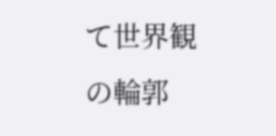て世界観の輪郭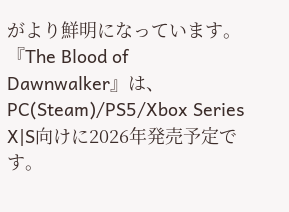がより鮮明になっています。
『The Blood of Dawnwalker』は、PC(Steam)/PS5/Xbox Series X|S向けに2026年発売予定です。